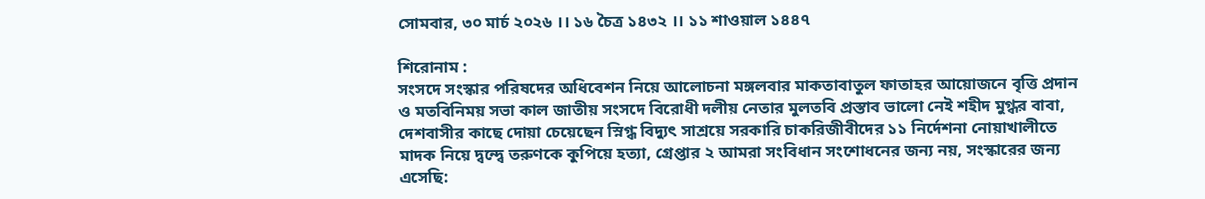সোমবার, ৩০ মার্চ ২০২৬ ।। ১৬ চৈত্র ১৪৩২ ।। ১১ শাওয়াল ১৪৪৭

শিরোনাম :
সংসদে সংস্কার পরিষদের অধিবেশন নিয়ে আলোচনা মঙ্গলবার মাকতাবাতুল ফাতাহর আয়োজনে বৃত্তি প্রদান ও মতবিনিময় সভা কাল জাতীয় সংসদে বিরোধী দলীয় নেতার মুলতবি প্রস্তাব ভালো নেই শহীদ মুগ্ধর বাবা, দেশবাসীর কাছে দোয়া চেয়েছেন স্নিগ্ধ বিদ্যুৎ সাশ্রয়ে সরকারি চাকরিজীবীদের ১১ নির্দেশনা নোয়াখালীতে মাদক নিয়ে দ্বন্দ্বে তরুণকে কুপিয়ে হত্যা, গ্রেপ্তার ২ আমরা সংবিধান সংশোধনের জন্য নয়, সংস্কারের জন্য এসেছি: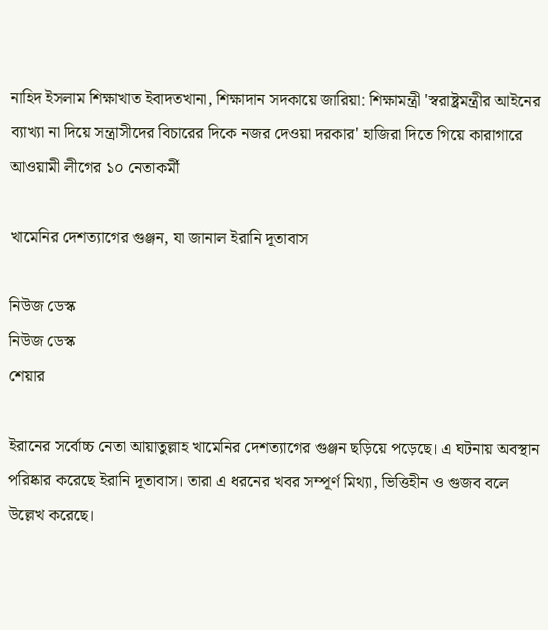নাহিদ ইসলাম শিক্ষাখাত ইবাদতখানা, শিক্ষাদান সদকায়ে জারিয়া: শিক্ষামন্ত্রী 'স্বরাষ্ট্রমন্ত্রীর আইনের ব্যাখ্যা না দিয়ে সন্ত্রাসীদের বিচারের দিকে নজর দেওয়া দরকার' হাজিরা দিতে গিয়ে কারাগারে আওয়ামী লীগের ১০ নেতাকর্মী

খামেনির দেশত্যাগের গুঞ্জন, যা জানাল ইরানি দূতাবাস

নিউজ ডেস্ক
নিউজ ডেস্ক
শেয়ার

ইরানের সর্বোচ্চ নেতা আয়াতুল্লাহ খামেনির দেশত্যাগের গুঞ্জন ছড়িয়ে পড়েছে। এ ঘটনায় অবস্থান পরিষ্কার করেছে ইরানি দূতাবাস। তারা এ ধরনের খবর সম্পূর্ণ মিথ্যা, ভিত্তিহীন ও গুজব বলে উল্লেখ করেছে।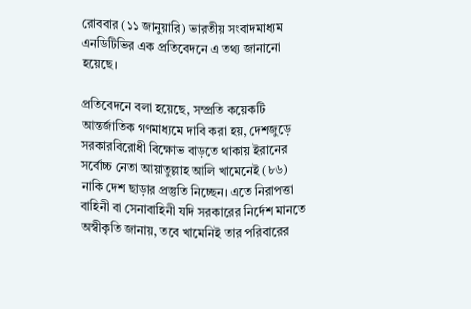রোববার (১১ জানুয়ারি) ভারতীয় সংবাদমাধ্যম এনডিটিভির এক প্রতিবেদনে এ তথ্য জানানো হয়েছে।

প্রতিবেদনে বলা হয়েছে, সম্প্রতি কয়েকটি আন্তর্জাতিক গণমাধ্যমে দাবি করা হয়, দেশজুড়ে সরকারবিরোধী বিক্ষোভ বাড়তে থাকায় ইরানের সর্বোচ্চ নেতা আয়াতুল্লাহ আলি খামেনেই (৮৬) নাকি দেশ ছাড়ার প্রস্তুতি নিচ্ছেন। এতে নিরাপত্তা বাহিনী বা সেনাবাহিনী যদি সরকারের নির্দেশ মানতে অস্বীকৃতি জানায়, তবে খামেনিই তার পরিবারের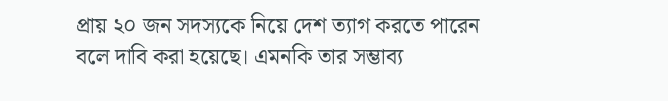প্রায় ২০ জন সদস্যকে নিয়ে দেশ ত্যাগ করতে পারেন বলে দাবি করা হয়েছে। এমনকি তার সম্ভাব্য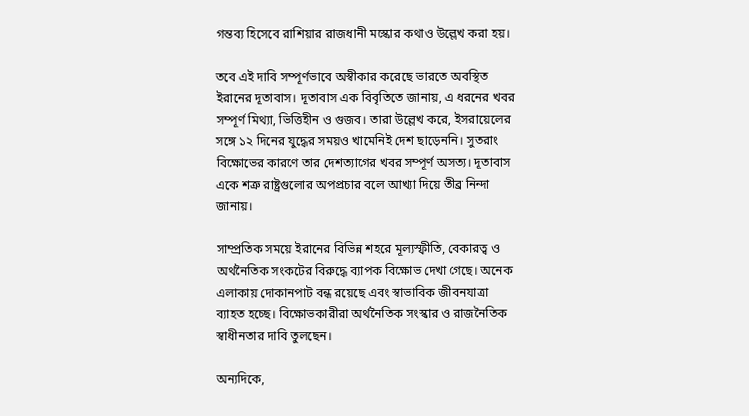গন্তব্য হিসেবে রাশিয়ার রাজধানী মস্কোর কথাও উল্লেখ করা হয়।

তবে এই দাবি সম্পূর্ণভাবে অস্বীকার করেছে ভারতে অবস্থিত ইরানের দূতাবাস। দূতাবাস এক বিবৃতিতে জানায়, এ ধরনের খবর সম্পূর্ণ মিথ্যা, ভিত্তিহীন ও গুজব। তারা উল্লেখ করে, ইসরায়েলের সঙ্গে ১২ দিনের যুদ্ধের সময়ও খামেনিই দেশ ছাড়েননি। সুতরাং বিক্ষোভের কারণে তার দেশত্যাগের খবর সম্পূর্ণ অসত্য। দূতাবাস একে শত্রু রাষ্ট্রগুলোর অপপ্রচার বলে আখ্যা দিয়ে তীব্র নিন্দা জানায়।

সাম্প্রতিক সময়ে ইরানের বিভিন্ন শহরে মূল্যস্ফীতি, বেকারত্ব ও অর্থনৈতিক সংকটের বিরুদ্ধে ব্যাপক বিক্ষোভ দেখা গেছে। অনেক এলাকায় দোকানপাট বন্ধ রয়েছে এবং স্বাভাবিক জীবনযাত্রা ব্যাহত হচ্ছে। বিক্ষোভকারীরা অর্থনৈতিক সংস্কার ও রাজনৈতিক স্বাধীনতার দাবি তুলছেন।

অন্যদিকে,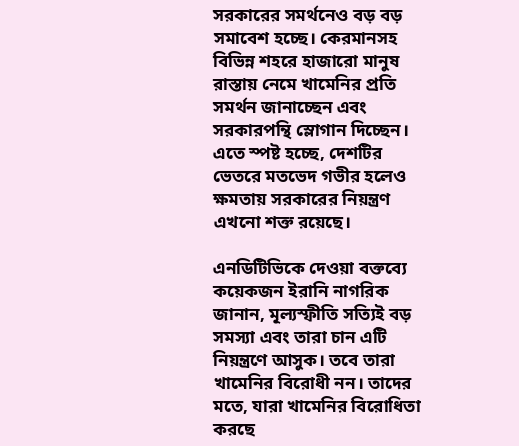সরকারের সমর্থনেও বড় বড় সমাবেশ হচ্ছে। কেরমানসহ বিভিন্ন শহরে হাজারো মানুষ রাস্তায় নেমে খামেনির প্রতি সমর্থন জানাচ্ছেন এবং সরকারপন্থি স্লোগান দিচ্ছেন। এতে স্পষ্ট হচ্ছে, দেশটির ভেতরে মতভেদ গভীর হলেও ক্ষমতায় সরকারের নিয়ন্ত্রণ এখনো শক্ত রয়েছে।

এনডিটিভিকে দেওয়া বক্তব্যে কয়েকজন ইরানি নাগরিক জানান, মূল্যস্ফীতি সত্যিই বড় সমস্যা এবং তারা চান এটি নিয়ন্ত্রণে আসুক। তবে তারা খামেনির বিরোধী নন। তাদের মতে, যারা খামেনির বিরোধিতা করছে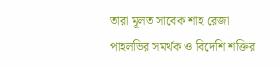তারা মূলত সাবেক শাহ রেজা পাহলভির সমর্থক ও বিদেশি শক্তির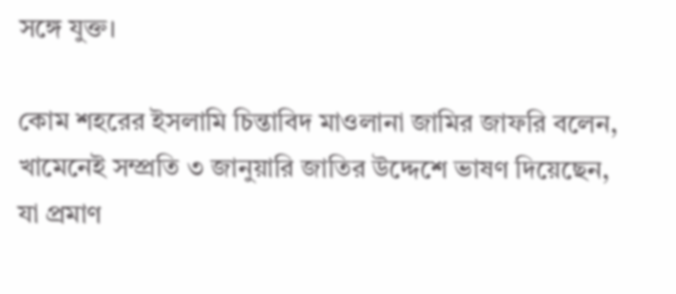সঙ্গে যুক্ত।

কোম শহরের ইসলামি চিন্তাবিদ মাওলানা জামির জাফরি বলেন, খামেনেই সম্প্রতি ৩ জানুয়ারি জাতির উদ্দেশে ভাষণ দিয়েছেন, যা প্রমাণ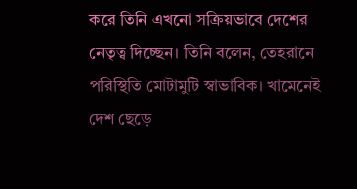করে তিনি এখনো সক্রিয়ভাবে দেশের নেতৃত্ব দিচ্ছেন। তিনি বলেন, তেহরানে পরিস্থিতি মোটামুটি স্বাভাবিক। খামেনেই দেশ ছেড়ে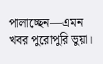পালাচ্ছেন—এমন খবর পুরোপুরি ভুয়া।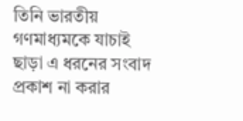তিনি ভারতীয় গণমাধ্যমকে যাচাই ছাড়া এ ধরনের সংবাদ প্রকাশ না করার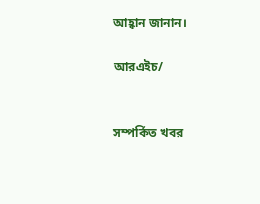আহ্বান জানান।

আরএইচ/


সম্পর্কিত খবর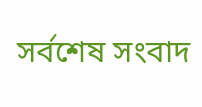সর্বশেষ সংবাদ